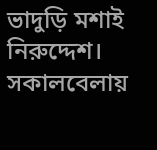ভাদুড়ি মশাই নিরুদ্দেশ। সকালবেলায়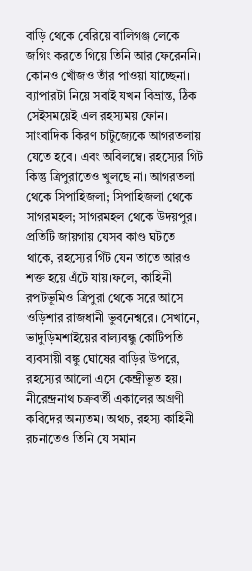বাড়ি থেকে বেরিয়ে বালিগঞ্জ লেকে জগিং করতে গিয়ে তিনি আর ফেরেননি। কোনও খোঁজও তাঁর পাওয়া যাচ্ছেনা। ব্যাপারটা নিয়ে সবাই যখন বিভ্রান্ত, ঠিক সেইসময়েই এল রহস্যময় ফোন। সাংবাদিক কিরণ চাটুজ্যেকে আগরতলায় যেতে হবে। এবং অবিলম্বে। রহস্যের গিট কিন্তু ত্রিপুরাতেও খুলছে না। আগরতলা থেকে সিপাহিজলা; সিপাহিজলা থেকে সাগরমহল; সাগরমহল থেকে উদয়পুর। প্রতিটি জায়গায় যেসব কাণ্ড ঘটতে থাকে, রহস্যের গিঁট যেন তাতে আরও শক্ত হয়ে এঁটে যায়।ফলে, কাহিনী রপটভূমিও ত্রিপুরা থেকে সরে আসে ওড়িশার রাজধানী ভুবনেশ্বরে। সেখানে, ভাদুড়িমশাইয়ের বাল্যবন্ধু কোটিপতি ব্যবসায়ী বঙ্কু ঘোষের বাড়ির উপরে, রহস্যের আলো এসে কেন্দ্রীভূত হয়। নীরেন্দ্রনাথ চক্রবর্তী একালের অগ্রণী কবিদের অন্যতম। অথচ, রহস্য কাহিনী রচনাতেও তিনি যে সমান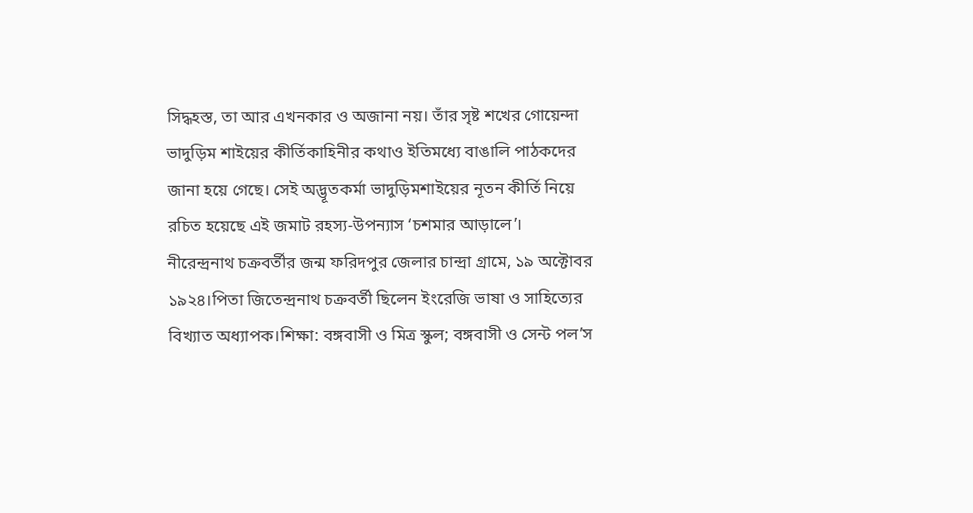সিদ্ধহস্ত, তা আর এখনকার ও অজানা নয়। তাঁর সৃষ্ট শখের গোয়েন্দা ভাদুড়িম শাইয়ের কীর্তিকাহিনীর কথাও ইতিমধ্যে বাঙালি পাঠকদের জানা হয়ে গেছে। সেই অদ্ভূতকর্মা ভাদুড়িমশাইয়ের নূতন কীর্তি নিয়ে রচিত হয়েছে এই জমাট রহস্য-উপন্যাস ‘চশমার আড়ালে’।
নীরেন্দ্রনাথ চক্রবর্তীর জন্ম ফরিদপুর জেলার চান্দ্রা গ্রামে, ১৯ অক্টোবর ১৯২৪।পিতা জিতেন্দ্রনাথ চক্রবর্তী ছিলেন ইংরেজি ভাষা ও সাহিত্যের বিখ্যাত অধ্যাপক।শিক্ষা: বঙ্গবাসী ও মিত্র স্কুল; বঙ্গবাসী ও সেন্ট পল’স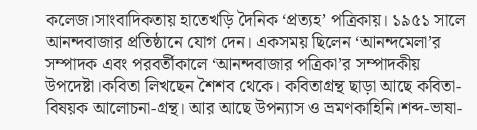কলেজ।সাংবাদিকতায় হাতেখড়ি দৈনিক ‘প্রত্যহ’ পত্রিকায়। ১৯৫১ সালে আনন্দবাজার প্রতিষ্ঠানে যোগ দেন। একসময় ছিলেন ‘আনন্দমেলা’র সম্পাদক এবং পরবর্তীকালে ‘আনন্দবাজার পত্রিকা’র সম্পাদকীয় উপদেষ্টা।কবিতা লিখছেন শৈশব থেকে। কবিতাগ্রন্থ ছাড়া আছে কবিতা-বিষয়ক আলোচনা-গ্রন্থ। আর আছে উপন্যাস ও ভ্রমণকাহিনি।শব্দ-ভাষা-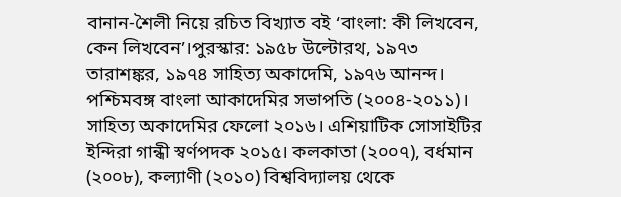বানান-শৈলী নিয়ে রচিত বিখ্যাত বই ‘বাংলা: কী লিখবেন, কেন লিখবেন’।পুরস্কার: ১৯৫৮ উল্টোরথ, ১৯৭৩ তারাশঙ্কর, ১৯৭৪ সাহিত্য অকাদেমি, ১৯৭৬ আনন্দ। পশ্চিমবঙ্গ বাংলা আকাদেমির সভাপতি (২০০৪-২০১১)। সাহিত্য অকাদেমির ফেলো ২০১৬। এশিয়াটিক সোসাইটির ইন্দিরা গান্ধী স্বর্ণপদক ২০১৫। কলকাতা (২০০৭), বর্ধমান (২০০৮), কল্যাণী (২০১০) বিশ্ববিদ্যালয় থেকে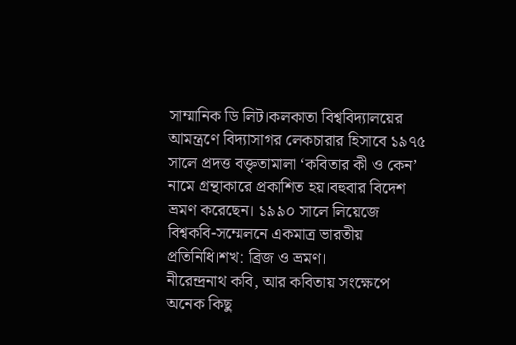সাম্মানিক ডি লিট।কলকাতা বিশ্ববিদ্যালয়ের আমন্ত্রণে বিদ্যাসাগর লেকচারার হিসাবে ১৯৭৫ সালে প্রদত্ত বক্তৃতামালা ‘কবিতার কী ও কেন’ নামে গ্রন্থাকারে প্রকাশিত হয়।বহুবার বিদেশ ভ্রমণ করেছেন। ১৯৯০ সালে লিয়েজে বিশ্বকবি-সম্মেলনে একমাত্র ভারতীয় প্রতিনিধি।শখ: ব্রিজ ও ভ্রমণ।
নীরেন্দ্রনাথ কবি, আর কবিতায় সংক্ষেপে অনেক কিছু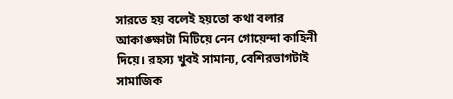সারতে হয় বলেই হয়তো কথা বলার আকাঙ্ক্ষাটা মিটিয়ে নেন গোয়েন্দা কাহিনী দিয়ে। রহস্য খুবই সামান্য, বেশিরভাগটাই সামাজিক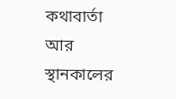কথাবার্তা আর স্থানকালের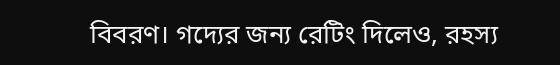বিবরণ। গদ্যের জন্য রেটিং দিলেও, রহস্য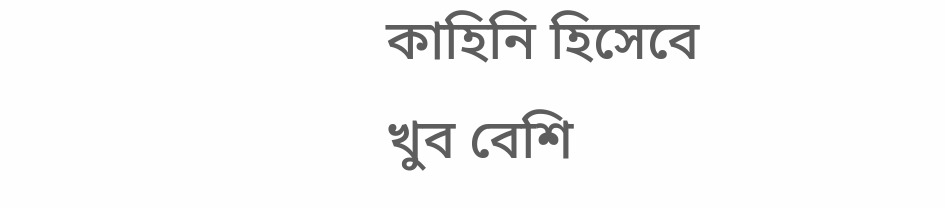কাহিনি হিসেবে খুব বেশি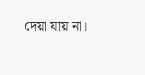দেয়া যায় না।